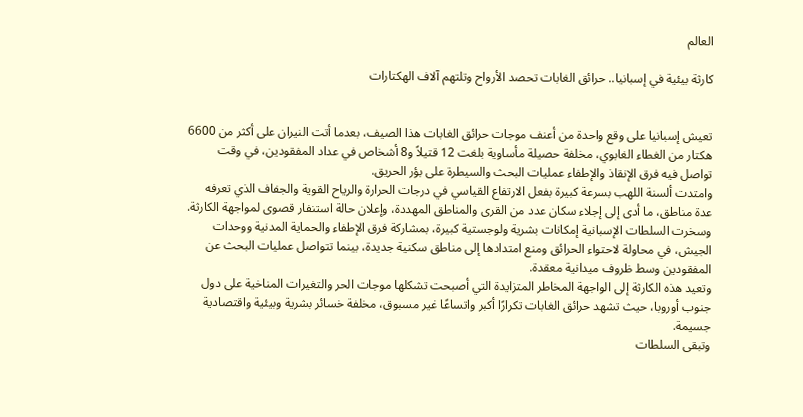العالم

كارثة بيئية في إسبانيا.. حرائق الغابات تحصد الأرواح وتلتهم آلاف الهكتارات


تعيش إسبانيا على وقع واحدة من أعنف موجات حرائق الغابات هذا الصيف، بعدما أتت النيران على أكثر من 6600 هكتار من الغطاء الغابوي، مخلفة حصيلة مأساوية بلغت 12 قتيلاً و8 أشخاص في عداد المفقودين، في وقت تواصل فيه فرق الإنقاذ والإطفاء عمليات البحث والسيطرة على بؤر الحريق.
وامتدت ألسنة اللهب بسرعة كبيرة بفعل الارتفاع القياسي في درجات الحرارة والرياح القوية والجفاف الذي تعرفه عدة مناطق، ما أدى إلى إجلاء سكان عدد من القرى والمناطق المهددة، وإعلان حالة استنفار قصوى لمواجهة الكارثة.
وسخرت السلطات الإسبانية إمكانات بشرية ولوجستية كبيرة، بمشاركة فرق الإطفاء والحماية المدنية ووحدات الجيش، في محاولة لاحتواء الحرائق ومنع امتدادها إلى مناطق سكنية جديدة، بينما تتواصل عمليات البحث عن المفقودين وسط ظروف ميدانية معقدة.
وتعيد هذه الكارثة إلى الواجهة المخاطر المتزايدة التي أصبحت تشكلها موجات الحر والتغيرات المناخية على دول جنوب أوروبا، حيث تشهد حرائق الغابات تكرارًا أكبر واتساعًا غير مسبوق، مخلفة خسائر بشرية وبيئية واقتصادية جسيمة.
وتبقى السلطات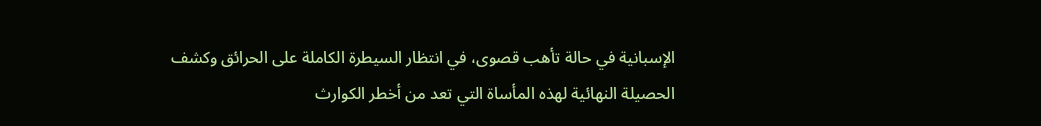الإسبانية في حالة تأهب قصوى، في انتظار السيطرة الكاملة على الحرائق وكشف الحصيلة النهائية لهذه المأساة التي تعد من أخطر الكوارث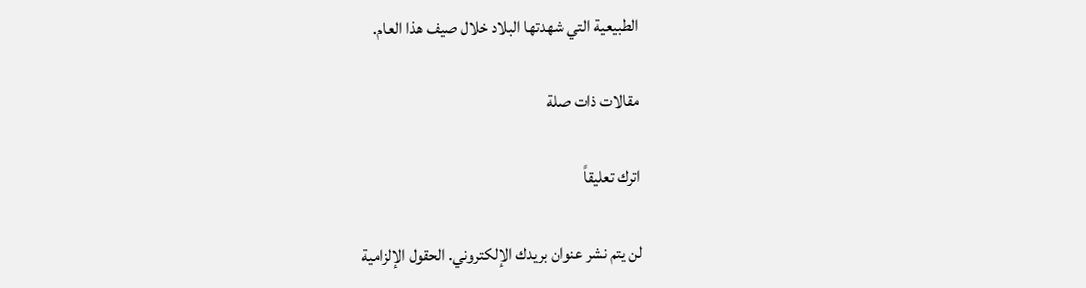الطبيعية التي شهدتها البلاد خلال صيف هذا العام.

مقالات ذات صلة

اترك تعليقاً

لن يتم نشر عنوان بريدك الإلكتروني. الحقول الإلزامية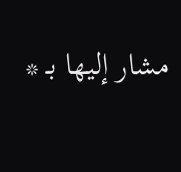مشار إليها بـ *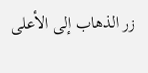زر الذهاب إلى الأعلى